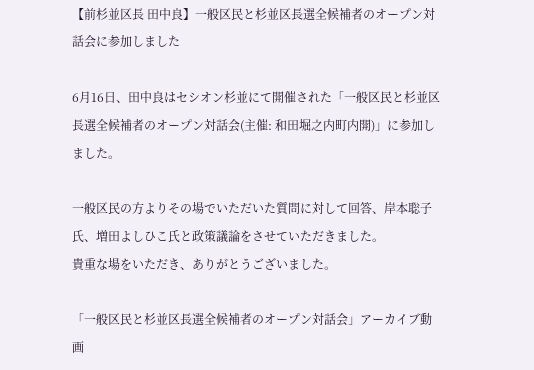【前杉並区長 田中良】一般区民と杉並区長選全候補者のオープン対話会に参加しました

6月16日、田中良はセシオン杉並にて開催された「一般区民と杉並区長選全候補者のオープン対話会(主催: 和田堀之内町内開)」に参加しました。

一般区民の方よりその場でいただいた質問に対して回答、岸本聡子氏、増田よしひこ氏と政策議論をさせていただきました。
貴重な場をいただき、ありがとうございました。

「一般区民と杉並区長選全候補者のオープン対話会」アーカイブ動画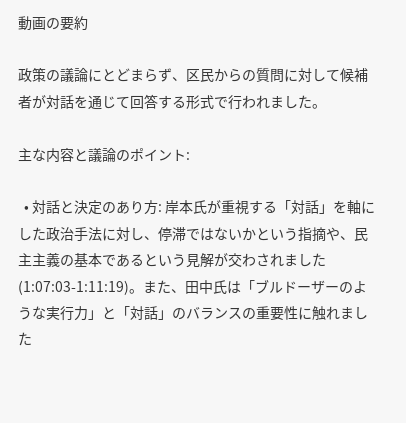動画の要約

政策の議論にとどまらず、区民からの質問に対して候補者が対話を通じて回答する形式で行われました。

主な内容と議論のポイント:

  • 対話と決定のあり方: 岸本氏が重視する「対話」を軸にした政治手法に対し、停滞ではないかという指摘や、民主主義の基本であるという見解が交わされました (1:07:03-1:11:19)。また、田中氏は「ブルドーザーのような実行力」と「対話」のバランスの重要性に触れました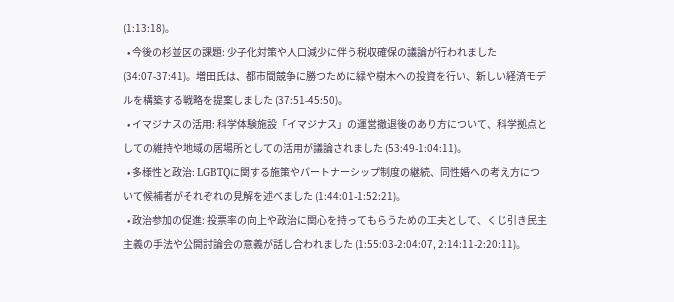(1:13:18)。
  • 今後の杉並区の課題: 少子化対策や人口減少に伴う税収確保の議論が行われました (34:07-37:41)。増田氏は、都市間競争に勝つために緑や樹木への投資を行い、新しい経済モデルを構築する戦略を提案しました (37:51-45:50)。
  • イマジナスの活用: 科学体験施設「イマジナス」の運営撤退後のあり方について、科学拠点としての維持や地域の居場所としての活用が議論されました (53:49-1:04:11)。
  • 多様性と政治: LGBTQに関する施策やパートナーシップ制度の継続、同性婚への考え方について候補者がそれぞれの見解を述べました (1:44:01-1:52:21)。
  • 政治参加の促進: 投票率の向上や政治に関心を持ってもらうための工夫として、くじ引き民主主義の手法や公開討論会の意義が話し合われました (1:55:03-2:04:07, 2:14:11-2:20:11)。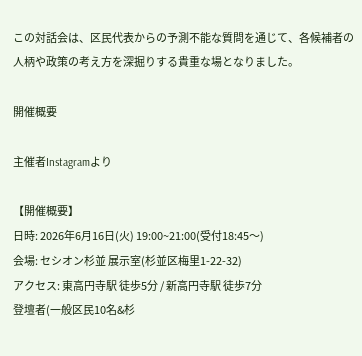この対話会は、区民代表からの予測不能な質問を通じて、各候補者の人柄や政策の考え方を深掘りする貴重な場となりました。

開催概要

主催者Instagramより

【開催概要】
日時: 2026年6月16日(火) 19:00~21:00(受付18:45〜)
会場: セシオン杉並 展示室(杉並区梅里1-22-32)
アクセス: 東高円寺駅 徒歩5分 / 新高円寺駅 徒歩7分
登壇者(一般区民10名&杉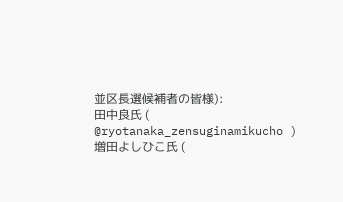並区長選候補者の皆様):
田中良氏 ( @ryotanaka_zensuginamikucho )
増田よしひこ氏 (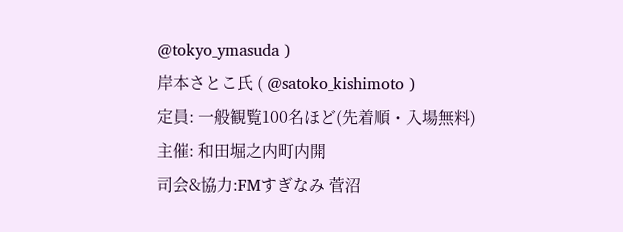@tokyo_ymasuda )
岸本さとこ氏 ( @satoko_kishimoto )
定員: 一般観覧100名ほど(先着順・入場無料)
主催: 和田堀之内町内開
司会&協力:FMすぎなみ 菅沼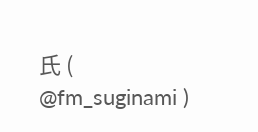氏 ( @fm_suginami )